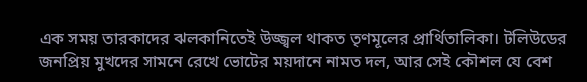এক সময় তারকাদের ঝলকানিতেই উজ্জ্বল থাকত তৃণমূলের প্রার্থিতালিকা। টলিউডের জনপ্রিয় মুখদের সামনে রেখে ভোটের ময়দানে নামত দল, আর সেই কৌশল যে বেশ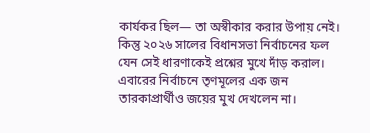কার্যকর ছিল— তা অস্বীকার করার উপায় নেই। কিন্তু ২০২৬ সালের বিধানসভা নির্বাচনের ফল যেন সেই ধারণাকেই প্রশ্নের মুখে দাঁড় করাল।
এবারের নির্বাচনে তৃণমূলের এক জন তারকাপ্রার্থীও জয়ের মুখ দেখলেন না।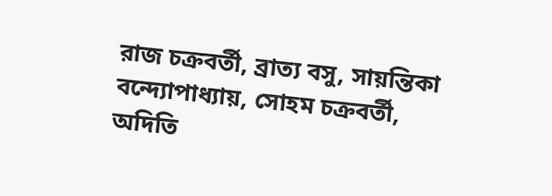রাজ চক্রবর্তী, ব্রাত্য বসু, সায়ন্তিকা বন্দ্যোপাধ্যায়, সোহম চক্রবর্তী, অদিতি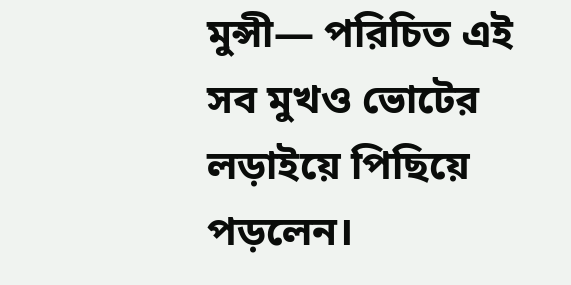মুন্সী— পরিচিত এই সব মুখও ভোটের লড়াইয়ে পিছিয়ে পড়লেন।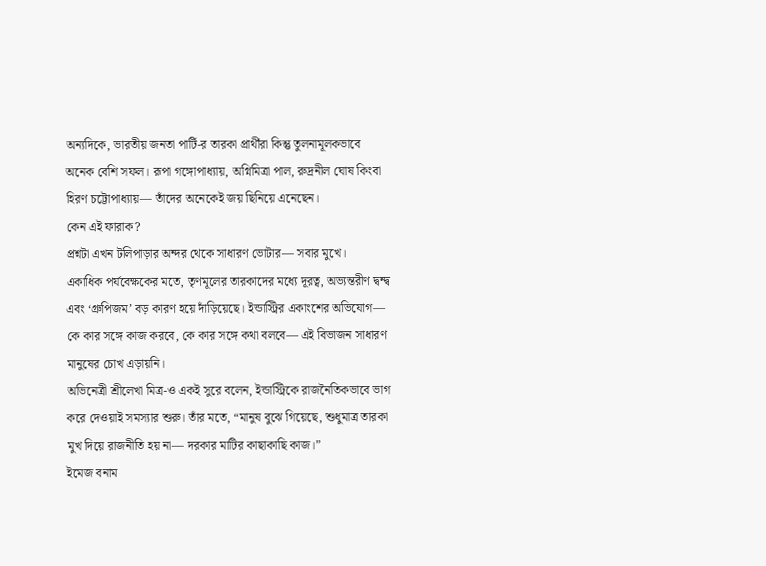অন্যদিকে, ভারতীয় জনতা পার্টি-র তারকা প্রার্থীরা কিন্তু তুলনামূলকভাবে অনেক বেশি সফল। রূপা গঙ্গোপাধ্যায়, অগ্নিমিত্রা পাল, রুদ্রনীল ঘোষ কিংবা হিরণ চট্টোপাধ্যায়— তাঁদের অনেকেই জয় ছিনিয়ে এনেছেন।
কেন এই ফারাক?
প্রশ্নটা এখন টলিপাড়ার অন্দর থেকে সাধারণ ভোটার— সবার মুখে।
একাধিক পর্যবেক্ষকের মতে, তৃণমূলের তারকাদের মধ্যে দূরত্ব, অভ্যন্তরীণ দ্বন্দ্ব এবং ‘গ্রুপিজম’ বড় কারণ হয়ে দাঁড়িয়েছে। ইন্ডাস্ট্রির একাংশের অভিযোগ— কে কার সঙ্গে কাজ করবে, কে কার সঙ্গে কথা বলবে— এই বিভাজন সাধারণ মানুষের চোখ এড়ায়নি।
অভিনেত্রী শ্রীলেখা মিত্র-ও একই সুরে বলেন, ইন্ডাস্ট্রিকে রাজনৈতিকভাবে ভাগ করে দেওয়াই সমস্যার শুরু। তাঁর মতে, “মানুষ বুঝে গিয়েছে, শুধুমাত্র তারকা মুখ দিয়ে রাজনীতি হয় না— দরকার মাটির কাছাকাছি কাজ।”
ইমেজ বনাম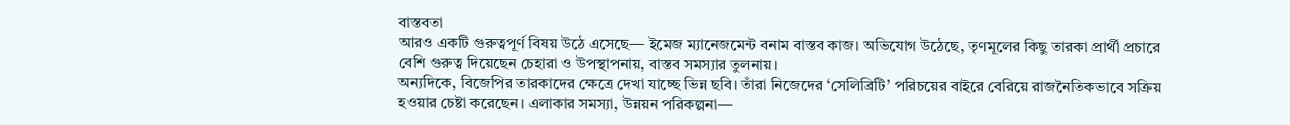বাস্তবতা
আরও একটি গুরুত্বপূর্ণ বিষয় উঠে এসেছে— ইমেজ ম্যানেজমেন্ট বনাম বাস্তব কাজ। অভিযোগ উঠেছে, তৃণমূলের কিছু তারকা প্রার্থী প্রচারে বেশি গুরুত্ব দিয়েছেন চেহারা ও উপস্থাপনায়, বাস্তব সমস্যার তুলনায়।
অন্যদিকে, বিজেপির তারকাদের ক্ষেত্রে দেখা যাচ্ছে ভিন্ন ছবি। তাঁরা নিজেদের ‘সেলিব্রিটি’ পরিচয়ের বাইরে বেরিয়ে রাজনৈতিকভাবে সক্রিয় হওয়ার চেষ্টা করেছেন। এলাকার সমস্যা, উন্নয়ন পরিকল্পনা—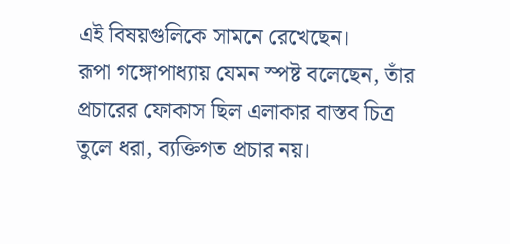এই বিষয়গুলিকে সামনে রেখেছেন।
রূপা গঙ্গোপাধ্যায় যেমন স্পষ্ট বলেছেন, তাঁর প্রচারের ফোকাস ছিল এলাকার বাস্তব চিত্র তুলে ধরা, ব্যক্তিগত প্রচার নয়।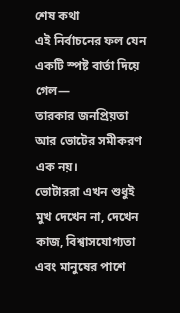শেষ কথা
এই নির্বাচনের ফল যেন একটি স্পষ্ট বার্তা দিয়ে গেল—
তারকার জনপ্রিয়তা আর ভোটের সমীকরণ এক নয়।
ভোটাররা এখন শুধুই মুখ দেখেন না, দেখেন কাজ, বিশ্বাসযোগ্যতা এবং মানুষের পাশে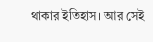থাকার ইতিহাস। আর সেই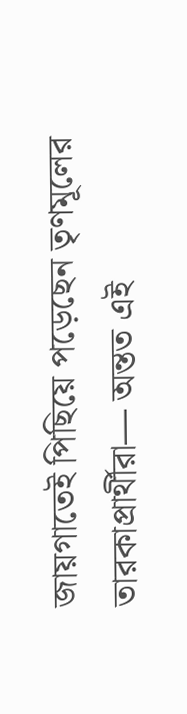জায়গাতেই পিছিয়ে পড়েছেন তৃণমূলের তারকাপ্রার্থীরা— অন্তত এই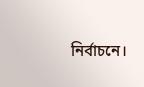নির্বাচনে।